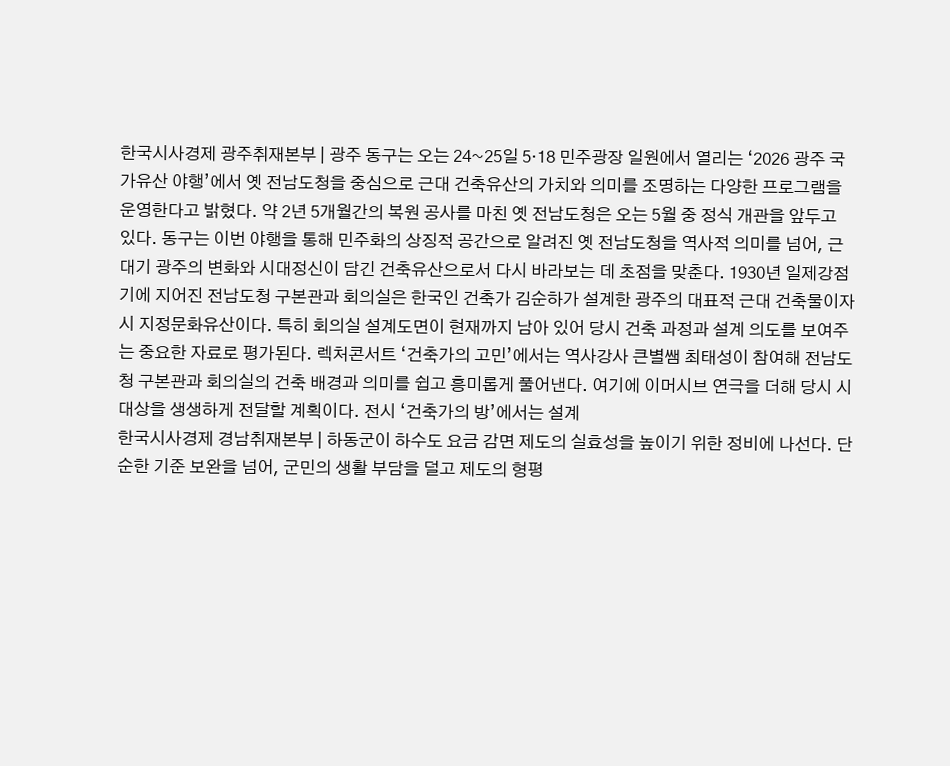한국시사경제 광주취재본부 | 광주 동구는 오는 24~25일 5·18 민주광장 일원에서 열리는 ‘2026 광주 국가유산 야행’에서 옛 전남도청을 중심으로 근대 건축유산의 가치와 의미를 조명하는 다양한 프로그램을 운영한다고 밝혔다. 약 2년 5개월간의 복원 공사를 마친 옛 전남도청은 오는 5월 중 정식 개관을 앞두고 있다. 동구는 이번 야행을 통해 민주화의 상징적 공간으로 알려진 옛 전남도청을 역사적 의미를 넘어, 근대기 광주의 변화와 시대정신이 담긴 건축유산으로서 다시 바라보는 데 초점을 맞춘다. 1930년 일제강점기에 지어진 전남도청 구본관과 회의실은 한국인 건축가 김순하가 설계한 광주의 대표적 근대 건축물이자 시 지정문화유산이다. 특히 회의실 설계도면이 현재까지 남아 있어 당시 건축 과정과 설계 의도를 보여주는 중요한 자료로 평가된다. 렉처콘서트 ‘건축가의 고민’에서는 역사강사 큰별쌤 최태성이 참여해 전남도청 구본관과 회의실의 건축 배경과 의미를 쉽고 흥미롭게 풀어낸다. 여기에 이머시브 연극을 더해 당시 시대상을 생생하게 전달할 계획이다. 전시 ‘건축가의 방’에서는 설계
한국시사경제 경남취재본부 | 하동군이 하수도 요금 감면 제도의 실효성을 높이기 위한 정비에 나선다. 단순한 기준 보완을 넘어, 군민의 생활 부담을 덜고 제도의 형평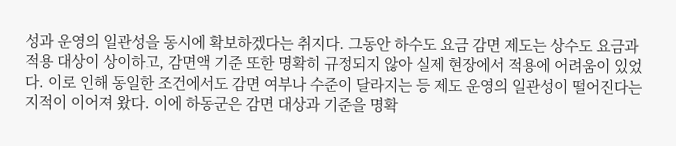성과 운영의 일관성을 동시에 확보하겠다는 취지다. 그동안 하수도 요금 감면 제도는 상수도 요금과 적용 대상이 상이하고, 감면액 기준 또한 명확히 규정되지 않아 실제 현장에서 적용에 어려움이 있었다. 이로 인해 동일한 조건에서도 감면 여부나 수준이 달라지는 등 제도 운영의 일관성이 떨어진다는 지적이 이어져 왔다. 이에 하동군은 감면 대상과 기준을 명확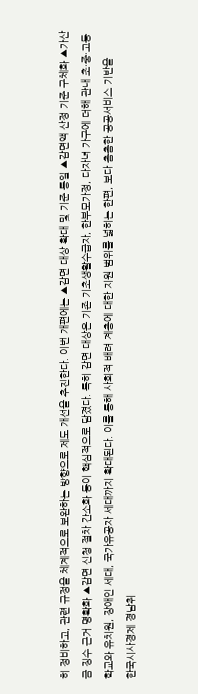히 정비하고, 관련 규정을 체계적으로 보완하는 방향으로 제도 개선을 추진한다. 이번 개편에는 ▲감면 대상 확대 및 기준 통일 ▲감면액 산정 기준 구체화 ▲가산금 징수 근거 명확화 ▲감면 신청 절차 간소화 등이 핵심적으로 담겼다. 특히 감면 대상은 기존 기초생활수급자, 한부모가정, 다자녀 가구에 더해 관내 초·중·고등학교와 유치원, 장애인 세대, 국가유공자 세대까지 확대된다. 이를 통해 사회적 배려 계층에 대한 지원 범위를 넓히는 한편, 보다 촘촘한 공공서비스 기반을
한국시사경제 경남취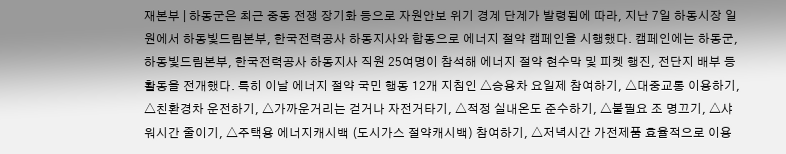재본부 | 하동군은 최근 중동 전쟁 장기화 등으로 자원안보 위기 경계 단계가 발령됨에 따라, 지난 7일 하동시장 일원에서 하동빛드림본부, 한국전력공사 하동지사와 합동으로 에너지 절약 캠페인을 시행했다. 캠페인에는 하동군, 하동빛드림본부, 한국전력공사 하동지사 직원 25여명이 참석해 에너지 절약 현수막 및 피켓 행진, 전단지 배부 등 활동을 전개했다. 특히 이날 에너지 절약 국민 행동 12개 지침인 △승용차 요일제 참여하기, △대중교통 이용하기, △친환경차 운전하기, △가까운거리는 걷거나 자전거타기, △적정 실내온도 준수하기, △불필요 조 명끄기, △샤워시간 줄이기, △주택용 에너지캐시백 (도시가스 절약캐시백) 참여하기, △저녁시간 가전제품 효율적으로 이용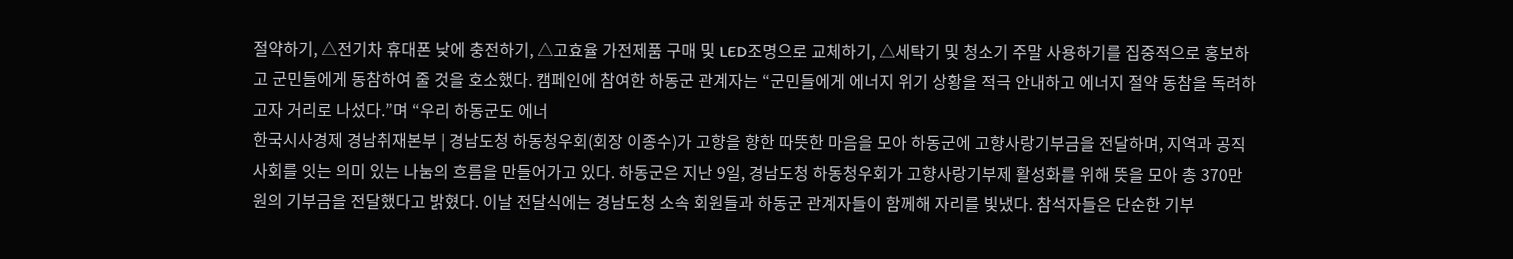절약하기, △전기차 휴대폰 낮에 충전하기, △고효율 가전제품 구매 및 LED조명으로 교체하기, △세탁기 및 청소기 주말 사용하기를 집중적으로 홍보하고 군민들에게 동참하여 줄 것을 호소했다. 캠페인에 참여한 하동군 관계자는 “군민들에게 에너지 위기 상황을 적극 안내하고 에너지 절약 동참을 독려하고자 거리로 나섰다.”며 “우리 하동군도 에너
한국시사경제 경남취재본부 | 경남도청 하동청우회(회장 이종수)가 고향을 향한 따뜻한 마음을 모아 하동군에 고향사랑기부금을 전달하며, 지역과 공직사회를 잇는 의미 있는 나눔의 흐름을 만들어가고 있다. 하동군은 지난 9일, 경남도청 하동청우회가 고향사랑기부제 활성화를 위해 뜻을 모아 총 370만 원의 기부금을 전달했다고 밝혔다. 이날 전달식에는 경남도청 소속 회원들과 하동군 관계자들이 함께해 자리를 빛냈다. 참석자들은 단순한 기부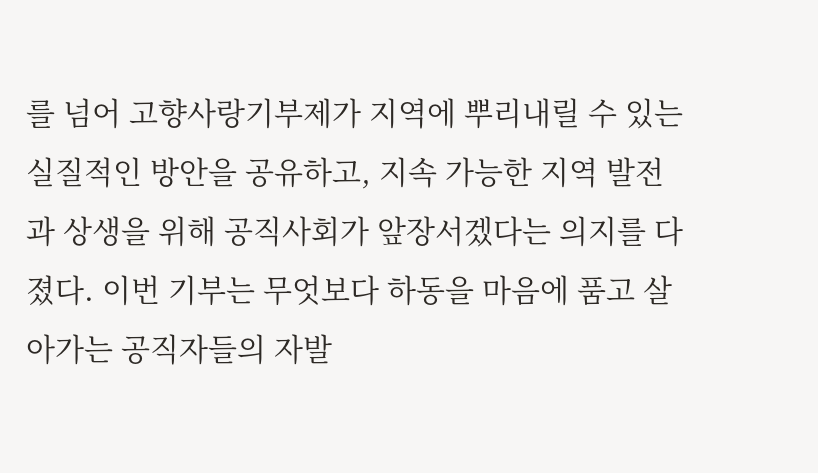를 넘어 고향사랑기부제가 지역에 뿌리내릴 수 있는 실질적인 방안을 공유하고, 지속 가능한 지역 발전과 상생을 위해 공직사회가 앞장서겠다는 의지를 다졌다. 이번 기부는 무엇보다 하동을 마음에 품고 살아가는 공직자들의 자발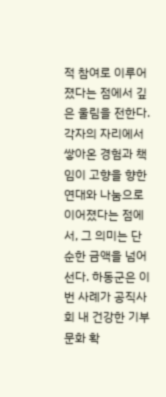적 참여로 이루어졌다는 점에서 깊은 울림을 전한다. 각자의 자리에서 쌓아온 경험과 책임이 고향을 향한 연대와 나눔으로 이어졌다는 점에서, 그 의미는 단순한 금액을 넘어선다. 하동군은 이번 사례가 공직사회 내 건강한 기부 문화 확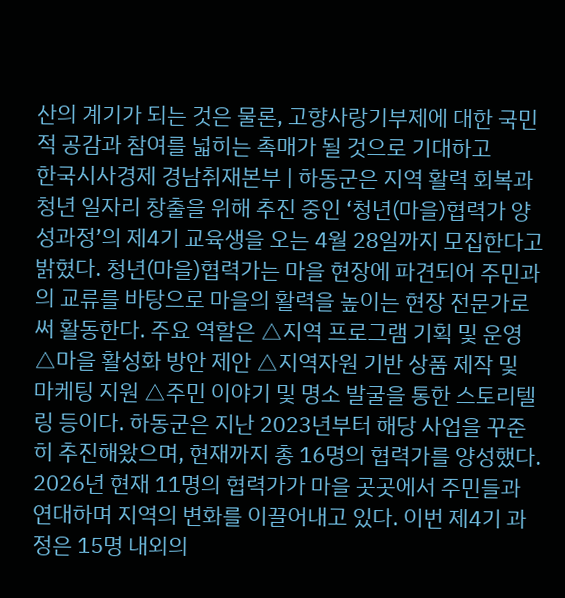산의 계기가 되는 것은 물론, 고향사랑기부제에 대한 국민적 공감과 참여를 넓히는 촉매가 될 것으로 기대하고
한국시사경제 경남취재본부 | 하동군은 지역 활력 회복과 청년 일자리 창출을 위해 추진 중인 ‘청년(마을)협력가 양성과정’의 제4기 교육생을 오는 4월 28일까지 모집한다고 밝혔다. 청년(마을)협력가는 마을 현장에 파견되어 주민과의 교류를 바탕으로 마을의 활력을 높이는 현장 전문가로써 활동한다. 주요 역할은 △지역 프로그램 기획 및 운영 △마을 활성화 방안 제안 △지역자원 기반 상품 제작 및 마케팅 지원 △주민 이야기 및 명소 발굴을 통한 스토리텔링 등이다. 하동군은 지난 2023년부터 해당 사업을 꾸준히 추진해왔으며, 현재까지 총 16명의 협력가를 양성했다. 2026년 현재 11명의 협력가가 마을 곳곳에서 주민들과 연대하며 지역의 변화를 이끌어내고 있다. 이번 제4기 과정은 15명 내외의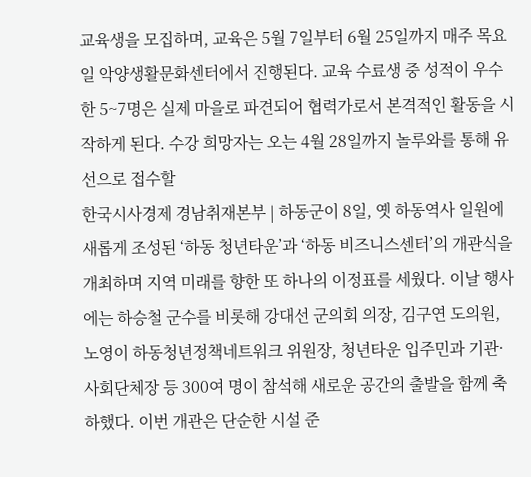교육생을 모집하며, 교육은 5월 7일부터 6월 25일까지 매주 목요일 악양생활문화센터에서 진행된다. 교육 수료생 중 성적이 우수한 5~7명은 실제 마을로 파견되어 협력가로서 본격적인 활동을 시작하게 된다. 수강 희망자는 오는 4월 28일까지 놀루와를 통해 유선으로 접수할
한국시사경제 경남취재본부 | 하동군이 8일, 옛 하동역사 일원에 새롭게 조성된 ‘하동 청년타운’과 ‘하동 비즈니스센터’의 개관식을 개최하며 지역 미래를 향한 또 하나의 이정표를 세웠다. 이날 행사에는 하승철 군수를 비롯해 강대선 군의회 의장, 김구연 도의원, 노영이 하동청년정책네트워크 위원장, 청년타운 입주민과 기관·사회단체장 등 300여 명이 참석해 새로운 공간의 출발을 함께 축하했다. 이번 개관은 단순한 시설 준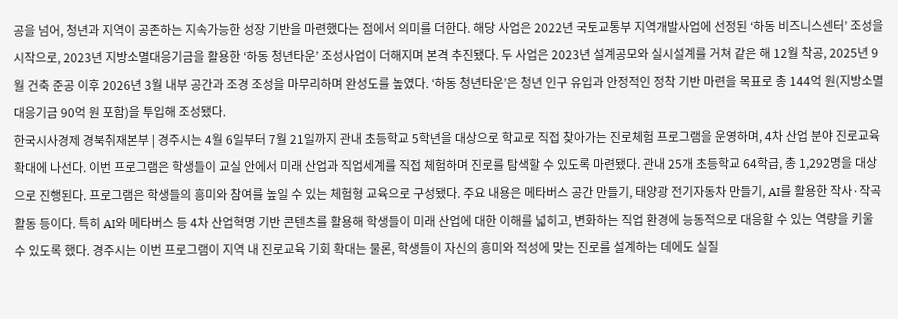공을 넘어, 청년과 지역이 공존하는 지속가능한 성장 기반을 마련했다는 점에서 의미를 더한다. 해당 사업은 2022년 국토교통부 지역개발사업에 선정된 ‘하동 비즈니스센터’ 조성을 시작으로, 2023년 지방소멸대응기금을 활용한 ‘하동 청년타운’ 조성사업이 더해지며 본격 추진됐다. 두 사업은 2023년 설계공모와 실시설계를 거쳐 같은 해 12월 착공, 2025년 9월 건축 준공 이후 2026년 3월 내부 공간과 조경 조성을 마무리하며 완성도를 높였다. ‘하동 청년타운’은 청년 인구 유입과 안정적인 정착 기반 마련을 목표로 총 144억 원(지방소멸대응기금 90억 원 포함)을 투입해 조성됐다.
한국시사경제 경북취재본부 | 경주시는 4월 6일부터 7월 21일까지 관내 초등학교 5학년을 대상으로 학교로 직접 찾아가는 진로체험 프로그램을 운영하며, 4차 산업 분야 진로교육 확대에 나선다. 이번 프로그램은 학생들이 교실 안에서 미래 산업과 직업세계를 직접 체험하며 진로를 탐색할 수 있도록 마련됐다. 관내 25개 초등학교 64학급, 총 1,292명을 대상으로 진행된다. 프로그램은 학생들의 흥미와 참여를 높일 수 있는 체험형 교육으로 구성됐다. 주요 내용은 메타버스 공간 만들기, 태양광 전기자동차 만들기, AI를 활용한 작사·작곡 활동 등이다. 특히 AI와 메타버스 등 4차 산업혁명 기반 콘텐츠를 활용해 학생들이 미래 산업에 대한 이해를 넓히고, 변화하는 직업 환경에 능동적으로 대응할 수 있는 역량을 키울 수 있도록 했다. 경주시는 이번 프로그램이 지역 내 진로교육 기회 확대는 물론, 학생들이 자신의 흥미와 적성에 맞는 진로를 설계하는 데에도 실질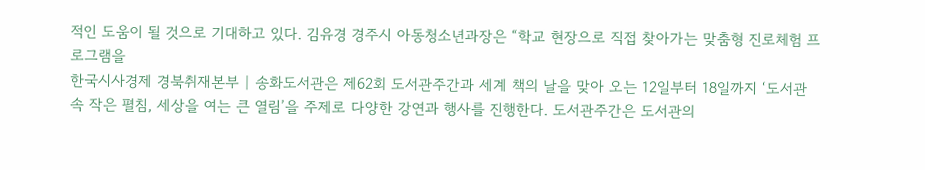적인 도움이 될 것으로 기대하고 있다. 김유경 경주시 아동청소년과장은 “학교 현장으로 직접 찾아가는 맞춤형 진로체험 프로그램을
한국시사경제 경북취재본부 | 송화도서관은 제62회 도서관주간과 세계 책의 날을 맞아 오는 12일부터 18일까지 ‘도서관 속 작은 펼침, 세상을 여는 큰 열림’을 주제로 다양한 강연과 행사를 진행한다. 도서관주간은 도서관의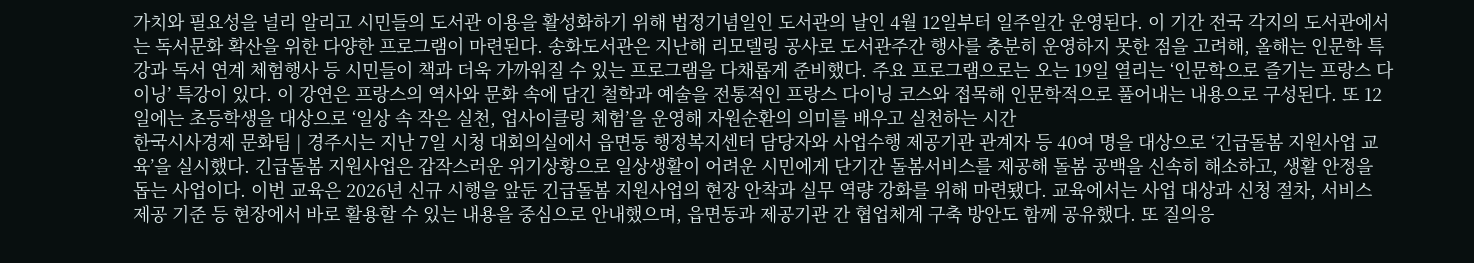가치와 필요성을 널리 알리고 시민들의 도서관 이용을 활성화하기 위해 법정기념일인 도서관의 날인 4월 12일부터 일주일간 운영된다. 이 기간 전국 각지의 도서관에서는 독서문화 확산을 위한 다양한 프로그램이 마련된다. 송화도서관은 지난해 리모델링 공사로 도서관주간 행사를 충분히 운영하지 못한 점을 고려해, 올해는 인문학 특강과 독서 연계 체험행사 등 시민들이 책과 더욱 가까워질 수 있는 프로그램을 다채롭게 준비했다. 주요 프로그램으로는 오는 19일 열리는 ‘인문학으로 즐기는 프랑스 다이닝’ 특강이 있다. 이 강연은 프랑스의 역사와 문화 속에 담긴 철학과 예술을 전통적인 프랑스 다이닝 코스와 접목해 인문학적으로 풀어내는 내용으로 구성된다. 또 12일에는 초등학생을 대상으로 ‘일상 속 작은 실천, 업사이클링 체험’을 운영해 자원순환의 의미를 배우고 실천하는 시간
한국시사경제 문화팀 | 경주시는 지난 7일 시청 대회의실에서 읍면동 행정복지센터 담당자와 사업수행 제공기관 관계자 등 40여 명을 대상으로 ‘긴급돌봄 지원사업 교육’을 실시했다. 긴급돌봄 지원사업은 갑작스러운 위기상황으로 일상생활이 어려운 시민에게 단기간 돌봄서비스를 제공해 돌봄 공백을 신속히 해소하고, 생활 안정을 돕는 사업이다. 이번 교육은 2026년 신규 시행을 앞둔 긴급돌봄 지원사업의 현장 안착과 실무 역량 강화를 위해 마련됐다. 교육에서는 사업 대상과 신청 절차, 서비스 제공 기준 등 현장에서 바로 활용할 수 있는 내용을 중심으로 안내했으며, 읍면동과 제공기관 간 협업체계 구축 방안도 함께 공유했다. 또 질의응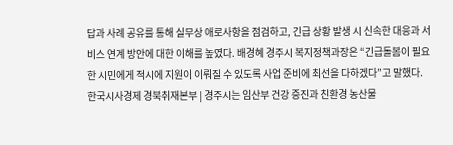답과 사례 공유를 통해 실무상 애로사항을 점검하고, 긴급 상황 발생 시 신속한 대응과 서비스 연계 방안에 대한 이해를 높였다. 배경혜 경주시 복지정책과장은 “긴급돌봄이 필요한 시민에게 적시에 지원이 이뤄질 수 있도록 사업 준비에 최선을 다하겠다”고 말했다.
한국시사경제 경북취재본부 | 경주시는 임산부 건강 증진과 친환경 농산물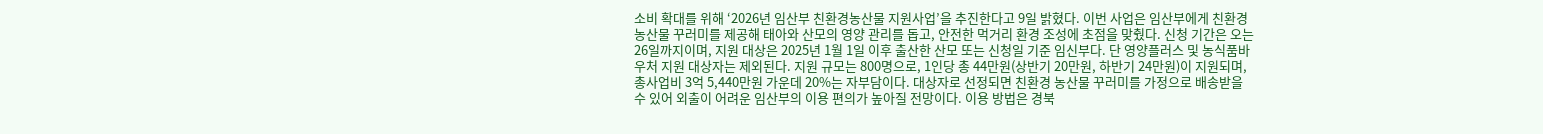소비 확대를 위해 ‘2026년 임산부 친환경농산물 지원사업’을 추진한다고 9일 밝혔다. 이번 사업은 임산부에게 친환경 농산물 꾸러미를 제공해 태아와 산모의 영양 관리를 돕고, 안전한 먹거리 환경 조성에 초점을 맞췄다. 신청 기간은 오는 26일까지이며, 지원 대상은 2025년 1월 1일 이후 출산한 산모 또는 신청일 기준 임신부다. 단 영양플러스 및 농식품바우처 지원 대상자는 제외된다. 지원 규모는 800명으로, 1인당 총 44만원(상반기 20만원, 하반기 24만원)이 지원되며, 총사업비 3억 5,440만원 가운데 20%는 자부담이다. 대상자로 선정되면 친환경 농산물 꾸러미를 가정으로 배송받을 수 있어 외출이 어려운 임산부의 이용 편의가 높아질 전망이다. 이용 방법은 경북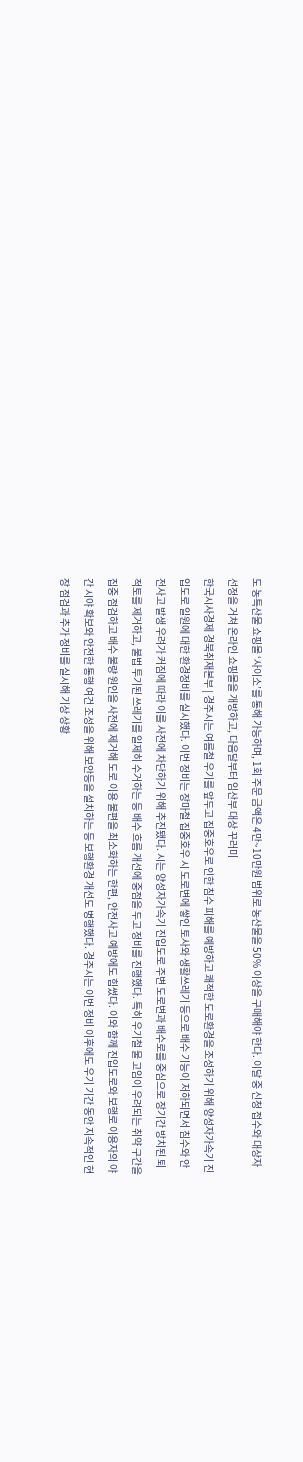도 농특산물 쇼핑몰 ‘사이소’를 통해 가능하며, 1회 주문 금액은 4만~10만원 범위로 농산물을 50% 이상을 구매해야 한다. 이달 중 신청 접수와 대상자 선정을 거쳐 온라인 쇼핑몰을 개방하고, 다음달부터 임산부 대상 꾸러미
한국시사경제 경북취재본부 | 경주시는 여름철 우기를 앞두고 집중호우로 인한 침수 피해를 예방하고 쾌적한 도로환경을 조성하기 위해 양성자가속기 진입도로 일원에 대한 환경정비를 실시했다. 이번 정비는 장마철 집중호우 시 도로변에 쌓인 토사와 생활쓰레기 등으로 배수 기능이 저하되면서 침수와 안전사고 발생 우려가 커짐에 따라 이를 사전에 차단하기 위해 추진됐다. 시는 양성자가속기 진입도로 주변 도로변과 배수로를 중심으로 장기간 방치된 퇴적토를 제거하고, 불법 투기된 쓰레기를 일제히 수거하는 등 배수 흐름 개선에 중점을 두고 정비를 진행했다. 특히 우기철 물 고임이 우려되는 취약 구간을 집중 점검하고 배수 불량 원인을 사전에 제거해 도로 이용 불편을 최소화하는 한편, 안전사고 예방에도 힘썼다. 이와 함께 진입도로와 보행로 이용자의 야간 시야 확보와 안전한 통행 여건 조성을 위해 보안등을 설치하는 등 보행환경 개선도 병행했다. 경주시는 이번 정비 이후에도 우기 기간 동안 지속적인 현장 점검과 추가 정비를 실시해 기상 상황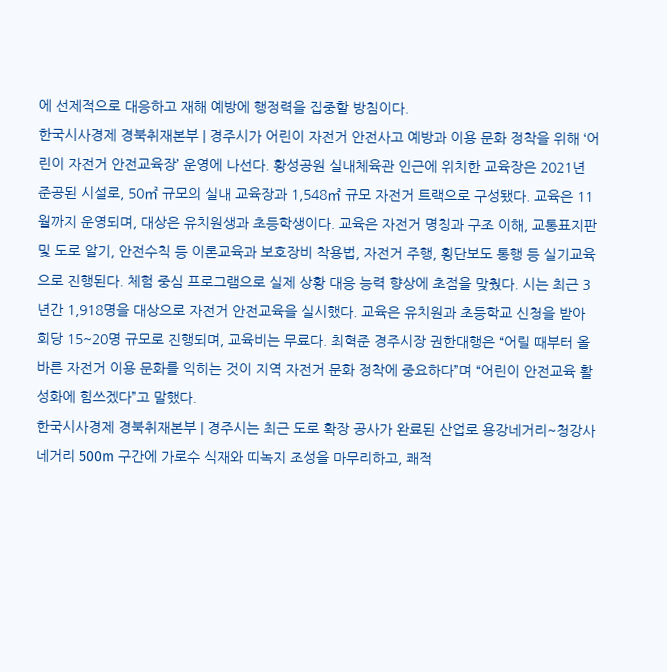에 선제적으로 대응하고 재해 예방에 행정력을 집중할 방침이다.
한국시사경제 경북취재본부 | 경주시가 어린이 자전거 안전사고 예방과 이용 문화 정착을 위해 ‘어린이 자전거 안전교육장’ 운영에 나선다. 황성공원 실내체육관 인근에 위치한 교육장은 2021년 준공된 시설로, 50㎡ 규모의 실내 교육장과 1,548㎡ 규모 자전거 트랙으로 구성됐다. 교육은 11월까지 운영되며, 대상은 유치원생과 초등학생이다. 교육은 자전거 명칭과 구조 이해, 교통표지판 및 도로 알기, 안전수칙 등 이론교육과 보호장비 착용법, 자전거 주행, 횡단보도 통행 등 실기교육으로 진행된다. 체험 중심 프로그램으로 실제 상황 대응 능력 향상에 초점을 맞췄다. 시는 최근 3년간 1,918명을 대상으로 자전거 안전교육을 실시했다. 교육은 유치원과 초등학교 신청을 받아 회당 15~20명 규모로 진행되며, 교육비는 무료다. 최혁준 경주시장 권한대행은 “어릴 때부터 올바른 자전거 이용 문화를 익히는 것이 지역 자전거 문화 정착에 중요하다”며 “어린이 안전교육 활성화에 힘쓰겠다”고 말했다.
한국시사경제 경북취재본부 | 경주시는 최근 도로 확장 공사가 완료된 산업로 용강네거리~청강사네거리 500m 구간에 가로수 식재와 띠녹지 조성을 마무리하고, 쾌적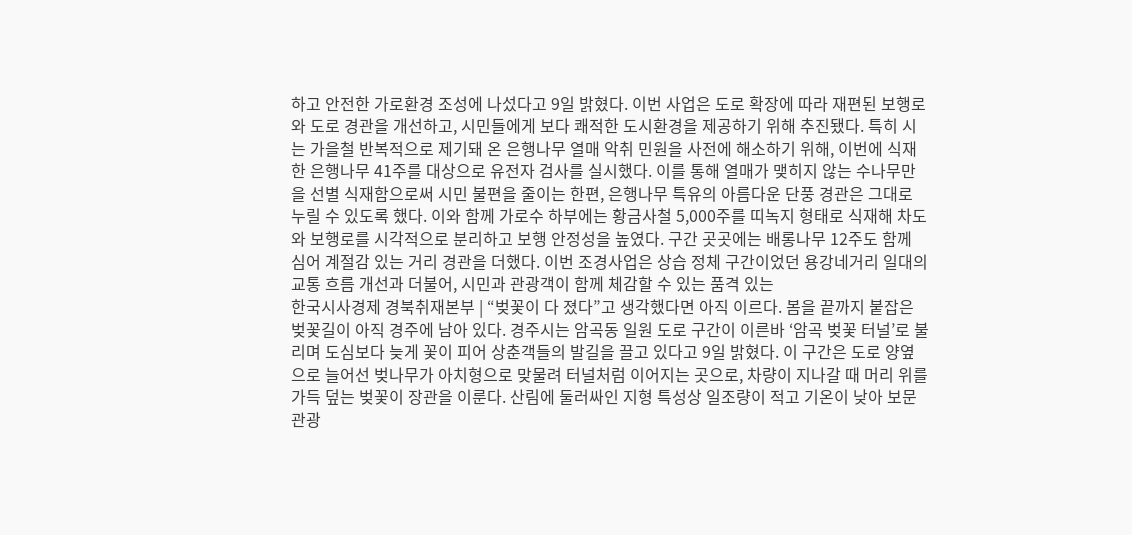하고 안전한 가로환경 조성에 나섰다고 9일 밝혔다. 이번 사업은 도로 확장에 따라 재편된 보행로와 도로 경관을 개선하고, 시민들에게 보다 쾌적한 도시환경을 제공하기 위해 추진됐다. 특히 시는 가을철 반복적으로 제기돼 온 은행나무 열매 악취 민원을 사전에 해소하기 위해, 이번에 식재한 은행나무 41주를 대상으로 유전자 검사를 실시했다. 이를 통해 열매가 맺히지 않는 수나무만을 선별 식재함으로써 시민 불편을 줄이는 한편, 은행나무 특유의 아름다운 단풍 경관은 그대로 누릴 수 있도록 했다. 이와 함께 가로수 하부에는 황금사철 5,000주를 띠녹지 형태로 식재해 차도와 보행로를 시각적으로 분리하고 보행 안정성을 높였다. 구간 곳곳에는 배롱나무 12주도 함께 심어 계절감 있는 거리 경관을 더했다. 이번 조경사업은 상습 정체 구간이었던 용강네거리 일대의 교통 흐름 개선과 더불어, 시민과 관광객이 함께 체감할 수 있는 품격 있는
한국시사경제 경북취재본부 | “벚꽃이 다 졌다”고 생각했다면 아직 이르다. 봄을 끝까지 붙잡은 벚꽃길이 아직 경주에 남아 있다. 경주시는 암곡동 일원 도로 구간이 이른바 ‘암곡 벚꽃 터널’로 불리며 도심보다 늦게 꽃이 피어 상춘객들의 발길을 끌고 있다고 9일 밝혔다. 이 구간은 도로 양옆으로 늘어선 벚나무가 아치형으로 맞물려 터널처럼 이어지는 곳으로, 차량이 지나갈 때 머리 위를 가득 덮는 벚꽃이 장관을 이룬다. 산림에 둘러싸인 지형 특성상 일조량이 적고 기온이 낮아 보문관광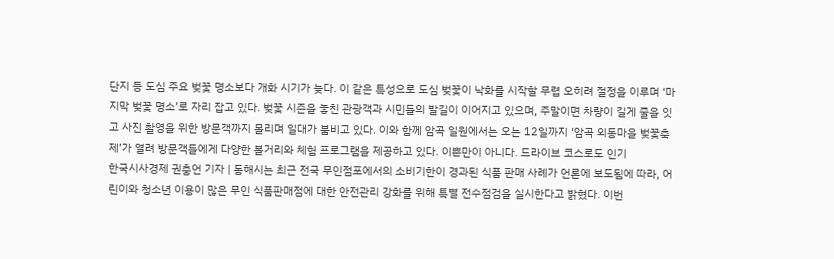단지 등 도심 주요 벚꽃 명소보다 개화 시기가 늦다. 이 같은 특성으로 도심 벚꽃이 낙화를 시작할 무렵 오히려 절정을 이루며 ‘마지막 벚꽃 명소’로 자리 잡고 있다. 벚꽃 시즌을 놓친 관광객과 시민들의 발길이 이어지고 있으며, 주말이면 차량이 길게 줄을 잇고 사진 촬영을 위한 방문객까지 몰리며 일대가 붐비고 있다. 이와 함께 암곡 일원에서는 오는 12일까지 ‘암곡 외동마을 벚꽃축제’가 열려 방문객들에게 다양한 볼거리와 체험 프로그램을 제공하고 있다. 이뿐만이 아니다. 드라이브 코스로도 인기
한국시사경제 권충언 기자 | 동해시는 최근 전국 무인점포에서의 소비기한이 경과된 식품 판매 사례가 언론에 보도됨에 따라, 어린이와 청소년 이용이 많은 무인 식품판매점에 대한 안전관리 강화를 위해 특별 전수점검을 실시한다고 밝혔다. 이번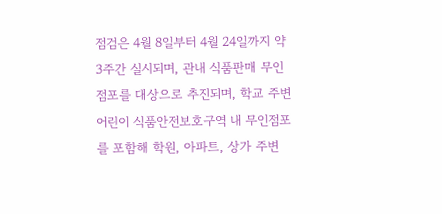점검은 4월 8일부터 4월 24일까지 약 3주간 실시되며, 관내 식품판매 무인점포를 대상으로 추진되며, 학교 주변 어린이 식품안전보호구역 내 무인점포를 포함해 학원, 아파트, 상가 주변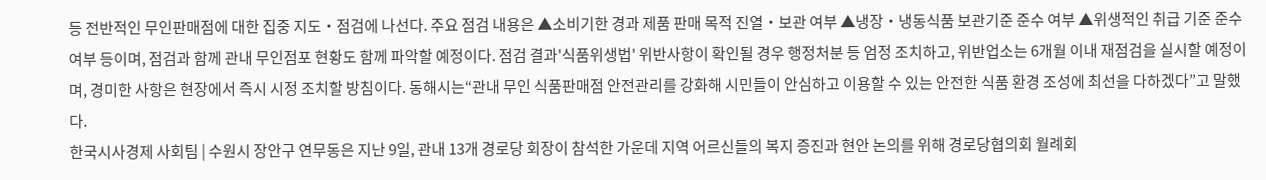등 전반적인 무인판매점에 대한 집중 지도・점검에 나선다. 주요 점검 내용은 ▲소비기한 경과 제품 판매 목적 진열・보관 여부 ▲냉장・냉동식품 보관기준 준수 여부 ▲위생적인 취급 기준 준수 여부 등이며, 점검과 함께 관내 무인점포 현황도 함께 파악할 예정이다. 점검 결과'식품위생법' 위반사항이 확인될 경우 행정처분 등 엄정 조치하고, 위반업소는 6개월 이내 재점검을 실시할 예정이며, 경미한 사항은 현장에서 즉시 시정 조치할 방침이다. 동해시는“관내 무인 식품판매점 안전관리를 강화해 시민들이 안심하고 이용할 수 있는 안전한 식품 환경 조성에 최선을 다하겠다”고 말했다.
한국시사경제 사회팀 | 수원시 장안구 연무동은 지난 9일, 관내 13개 경로당 회장이 참석한 가운데 지역 어르신들의 복지 증진과 현안 논의를 위해 경로당협의회 월례회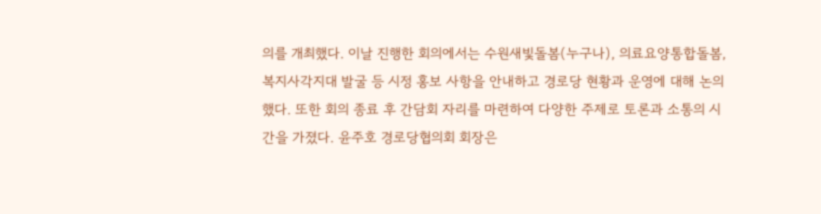의를 개최했다. 이날 진행한 회의에서는 수원새빛돌봄(누구나), 의료요양통합돌봄, 복지사각지대 발굴 등 시정 홍보 사항을 안내하고 경로당 현황과 운영에 대해 논의했다. 또한 회의 종료 후 간담회 자리를 마련하여 다양한 주제로 토론과 소통의 시간을 가졌다. 윤주호 경로당협의회 회장은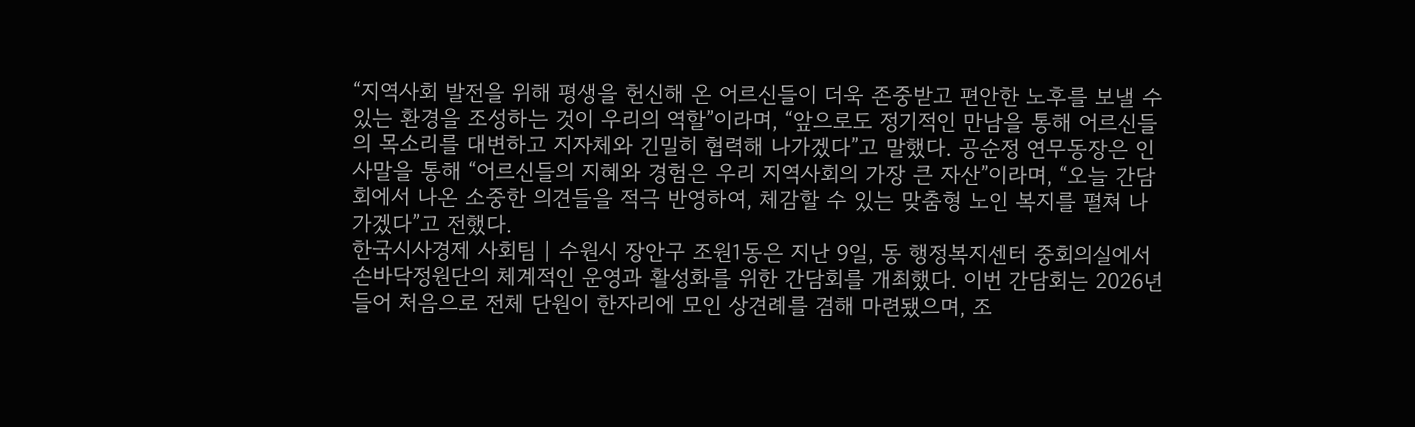“지역사회 발전을 위해 평생을 헌신해 온 어르신들이 더욱 존중받고 편안한 노후를 보낼 수 있는 환경을 조성하는 것이 우리의 역할”이라며, “앞으로도 정기적인 만남을 통해 어르신들의 목소리를 대변하고 지자체와 긴밀히 협력해 나가겠다”고 말했다. 공순정 연무동장은 인사말을 통해 “어르신들의 지혜와 경험은 우리 지역사회의 가장 큰 자산”이라며, “오늘 간담회에서 나온 소중한 의견들을 적극 반영하여, 체감할 수 있는 맞춤형 노인 복지를 펼쳐 나가겠다”고 전했다.
한국시사경제 사회팀 | 수원시 장안구 조원1동은 지난 9일, 동 행정복지센터 중회의실에서 손바닥정원단의 체계적인 운영과 활성화를 위한 간담회를 개최했다. 이번 간담회는 2026년 들어 처음으로 전체 단원이 한자리에 모인 상견례를 겸해 마련됐으며, 조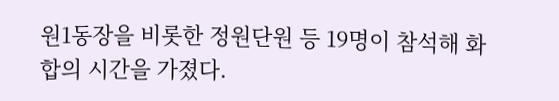원1동장을 비롯한 정원단원 등 19명이 참석해 화합의 시간을 가졌다.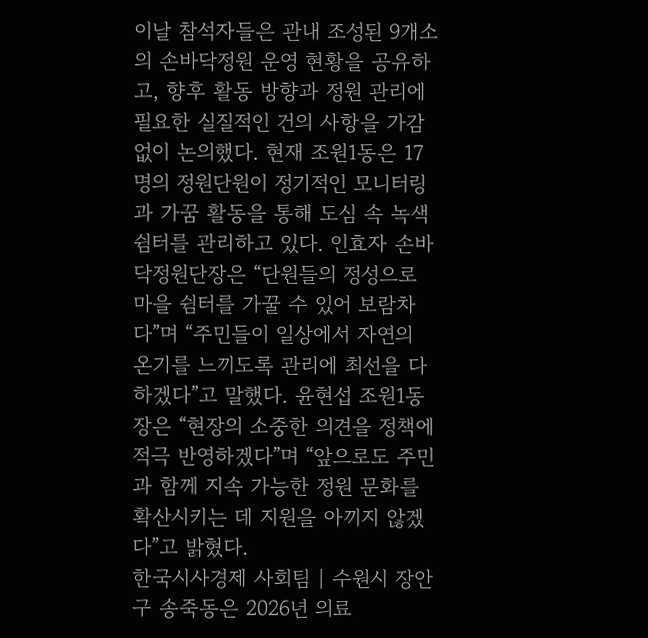이날 참석자들은 관내 조성된 9개소의 손바닥정원 운영 현황을 공유하고, 향후 활동 방향과 정원 관리에 필요한 실질적인 건의 사항을 가감 없이 논의했다. 현재 조원1동은 17명의 정원단원이 정기적인 모니터링과 가꿈 활동을 통해 도심 속 녹색 쉼터를 관리하고 있다. 인효자 손바닥정원단장은 “단원들의 정성으로 마을 쉼터를 가꿀 수 있어 보람차다”며 “주민들이 일상에서 자연의 온기를 느끼도록 관리에 최선을 다하겠다”고 말했다. 윤현섭 조원1동장은 “현장의 소중한 의견을 정책에 적극 반영하겠다”며 “앞으로도 주민과 함께 지속 가능한 정원 문화를 확산시키는 데 지원을 아끼지 않겠다”고 밝혔다.
한국시사경제 사회팀 | 수원시 장안구 송죽동은 2026년 의료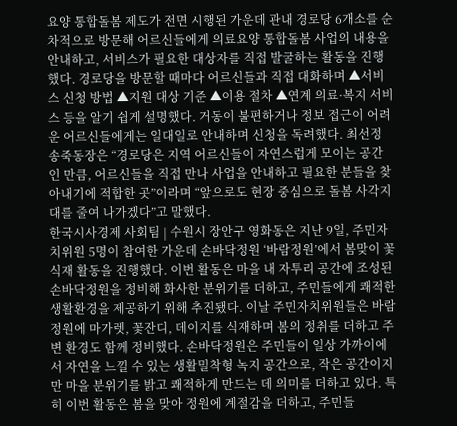요양 통합돌봄 제도가 전면 시행된 가운데 관내 경로당 6개소를 순차적으로 방문해 어르신들에게 의료요양 통합돌봄 사업의 내용을 안내하고, 서비스가 필요한 대상자를 직접 발굴하는 활동을 진행했다. 경로당을 방문할 때마다 어르신들과 직접 대화하며 ▲서비스 신청 방법 ▲지원 대상 기준 ▲이용 절차 ▲연계 의료·복지 서비스 등을 알기 쉽게 설명했다. 거동이 불편하거나 정보 접근이 어려운 어르신들에게는 일대일로 안내하며 신청을 독려했다. 최선정 송죽동장은 “경로당은 지역 어르신들이 자연스럽게 모이는 공간인 만큼, 어르신들을 직접 만나 사업을 안내하고 필요한 분들을 찾아내기에 적합한 곳”이라며 “앞으로도 현장 중심으로 돌봄 사각지대를 줄여 나가겠다”고 말했다.
한국시사경제 사회팀 | 수원시 장안구 영화동은 지난 9일, 주민자치위원 5명이 참여한 가운데 손바닥정원 ‘바람정원’에서 봄맞이 꽃 식재 활동을 진행했다. 이번 활동은 마을 내 자투리 공간에 조성된 손바닥정원을 정비해 화사한 분위기를 더하고, 주민들에게 쾌적한 생활환경을 제공하기 위해 추진됐다. 이날 주민자치위원들은 바람정원에 마가렛, 꽃잔디, 데이지를 식재하며 봄의 정취를 더하고 주변 환경도 함께 정비했다. 손바닥정원은 주민들이 일상 가까이에서 자연을 느낄 수 있는 생활밀착형 녹지 공간으로, 작은 공간이지만 마을 분위기를 밝고 쾌적하게 만드는 데 의미를 더하고 있다. 특히 이번 활동은 봄을 맞아 정원에 계절감을 더하고, 주민들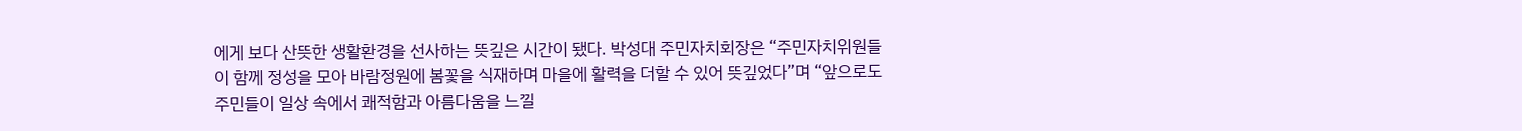에게 보다 산뜻한 생활환경을 선사하는 뜻깊은 시간이 됐다. 박성대 주민자치회장은 “주민자치위원들이 함께 정성을 모아 바람정원에 봄꽃을 식재하며 마을에 활력을 더할 수 있어 뜻깊었다”며 “앞으로도 주민들이 일상 속에서 쾌적함과 아름다움을 느낄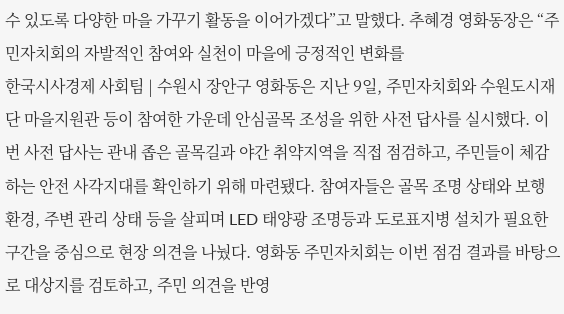수 있도록 다양한 마을 가꾸기 활동을 이어가겠다”고 말했다. 추혜경 영화동장은 “주민자치회의 자발적인 참여와 실천이 마을에 긍정적인 변화를
한국시사경제 사회팀 | 수원시 장안구 영화동은 지난 9일, 주민자치회와 수원도시재단 마을지원관 등이 참여한 가운데 안심골목 조성을 위한 사전 답사를 실시했다. 이번 사전 답사는 관내 좁은 골목길과 야간 취약지역을 직접 점검하고, 주민들이 체감하는 안전 사각지대를 확인하기 위해 마련됐다. 참여자들은 골목 조명 상태와 보행 환경, 주변 관리 상태 등을 살피며 LED 태양광 조명등과 도로표지병 설치가 필요한 구간을 중심으로 현장 의견을 나눴다. 영화동 주민자치회는 이번 점검 결과를 바탕으로 대상지를 검토하고, 주민 의견을 반영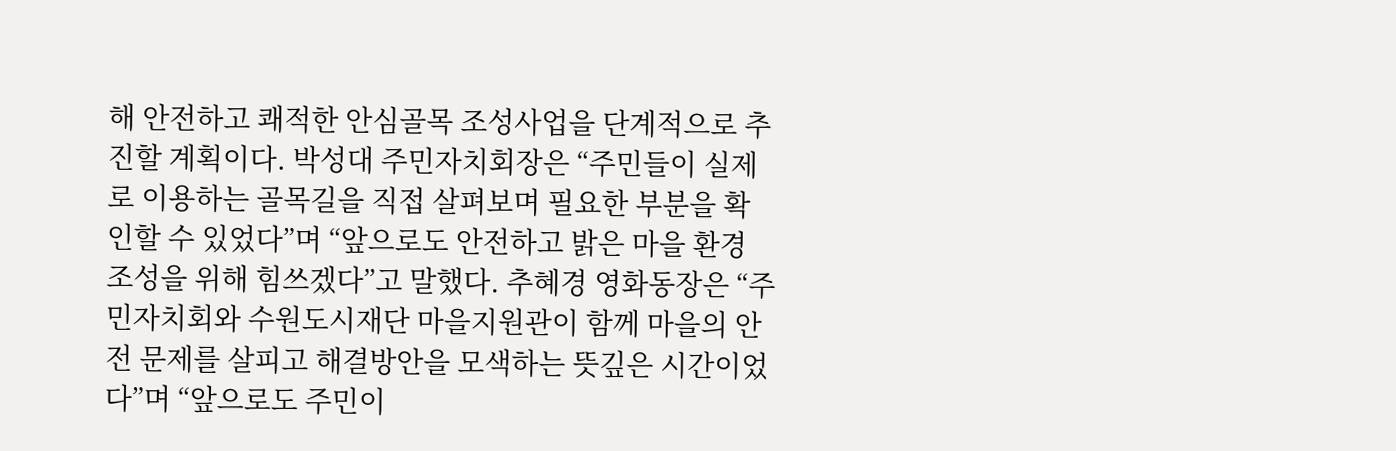해 안전하고 쾌적한 안심골목 조성사업을 단계적으로 추진할 계획이다. 박성대 주민자치회장은 “주민들이 실제로 이용하는 골목길을 직접 살펴보며 필요한 부분을 확인할 수 있었다”며 “앞으로도 안전하고 밝은 마을 환경 조성을 위해 힘쓰겠다”고 말했다. 추혜경 영화동장은 “주민자치회와 수원도시재단 마을지원관이 함께 마을의 안전 문제를 살피고 해결방안을 모색하는 뜻깊은 시간이었다”며 “앞으로도 주민이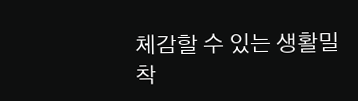체감할 수 있는 생활밀착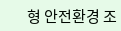형 안전환경 조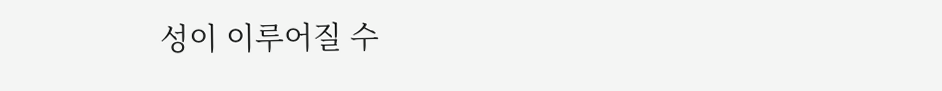성이 이루어질 수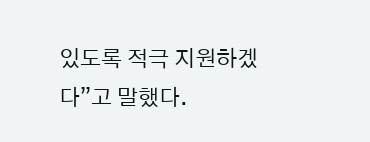있도록 적극 지원하겠다”고 말했다.